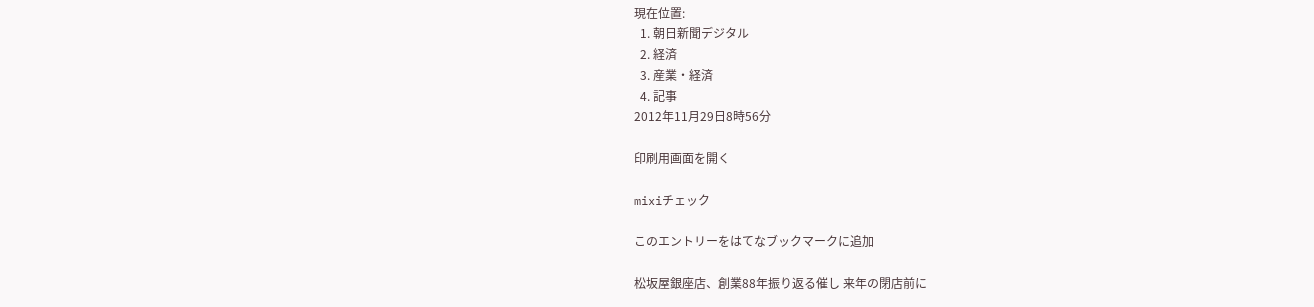現在位置:
  1. 朝日新聞デジタル
  2. 経済
  3. 産業・経済
  4. 記事
2012年11月29日8時56分

印刷用画面を開く

mixiチェック

このエントリーをはてなブックマークに追加

松坂屋銀座店、創業88年振り返る催し 来年の閉店前に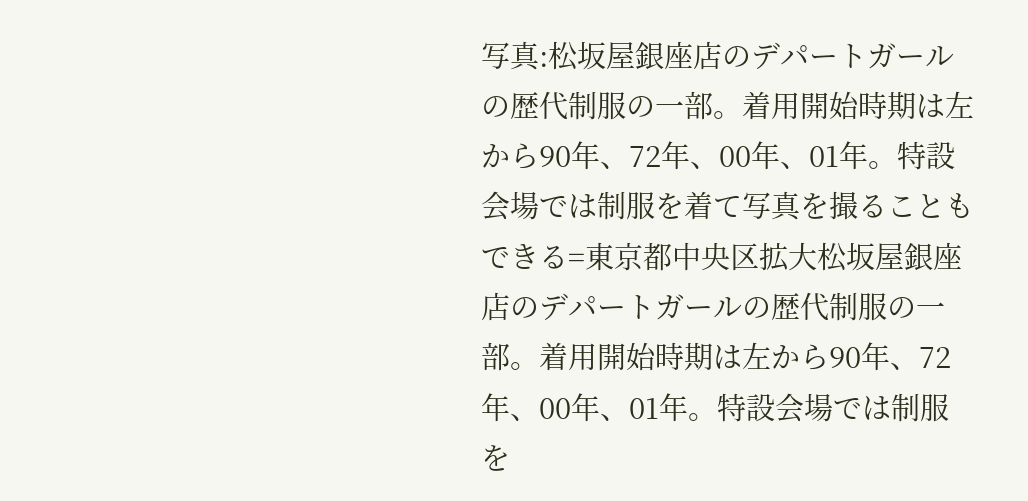写真:松坂屋銀座店のデパートガールの歴代制服の一部。着用開始時期は左から90年、72年、00年、01年。特設会場では制服を着て写真を撮ることもできる=東京都中央区拡大松坂屋銀座店のデパートガールの歴代制服の一部。着用開始時期は左から90年、72年、00年、01年。特設会場では制服を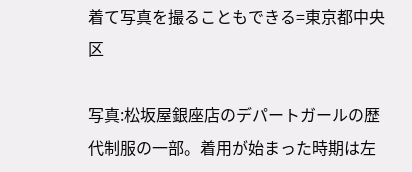着て写真を撮ることもできる=東京都中央区

写真:松坂屋銀座店のデパートガールの歴代制服の一部。着用が始まった時期は左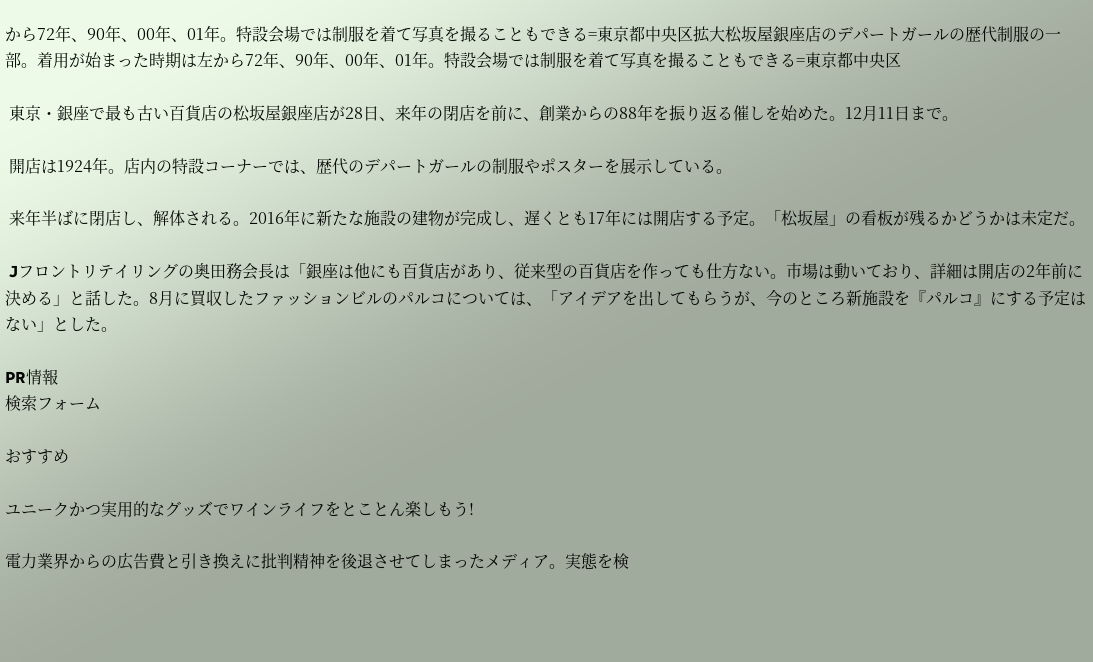から72年、90年、00年、01年。特設会場では制服を着て写真を撮ることもできる=東京都中央区拡大松坂屋銀座店のデパートガールの歴代制服の一部。着用が始まった時期は左から72年、90年、00年、01年。特設会場では制服を着て写真を撮ることもできる=東京都中央区

 東京・銀座で最も古い百貨店の松坂屋銀座店が28日、来年の閉店を前に、創業からの88年を振り返る催しを始めた。12月11日まで。

 開店は1924年。店内の特設コーナーでは、歴代のデパートガールの制服やポスターを展示している。

 来年半ばに閉店し、解体される。2016年に新たな施設の建物が完成し、遅くとも17年には開店する予定。「松坂屋」の看板が残るかどうかは未定だ。

 Jフロントリテイリングの奥田務会長は「銀座は他にも百貨店があり、従来型の百貨店を作っても仕方ない。市場は動いており、詳細は開店の2年前に決める」と話した。8月に買収したファッションビルのパルコについては、「アイデアを出してもらうが、今のところ新施設を『パルコ』にする予定はない」とした。

PR情報
検索フォーム

おすすめ

ユニークかつ実用的なグッズでワインライフをとことん楽しもう!

電力業界からの広告費と引き換えに批判精神を後退させてしまったメディア。実態を検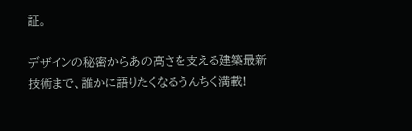証。

デザインの秘密からあの高さを支える建築最新技術まで、誰かに語りたくなるうんちく満載!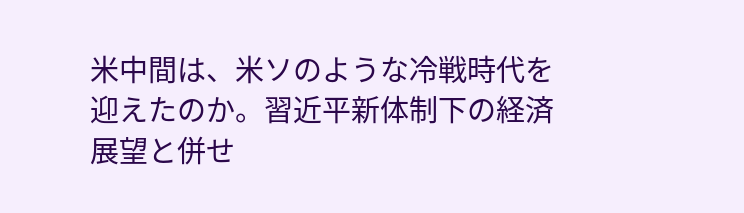米中間は、米ソのような冷戦時代を迎えたのか。習近平新体制下の経済展望と併せ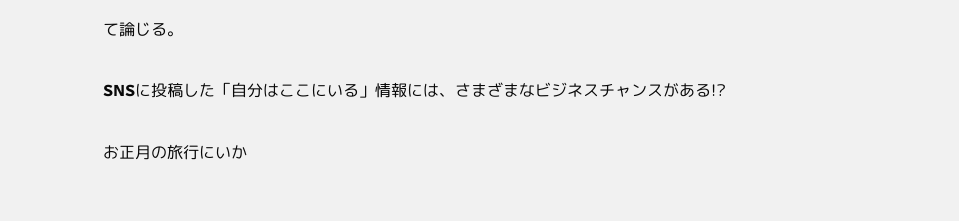て論じる。

SNSに投稿した「自分はここにいる」情報には、さまざまなビジネスチャンスがある!?

お正月の旅行にいか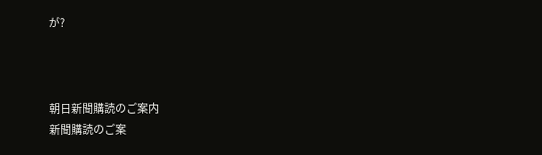が?



朝日新聞購読のご案内
新聞購読のご案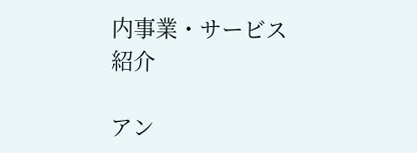内事業・サービス紹介

アン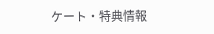ケート・特典情報